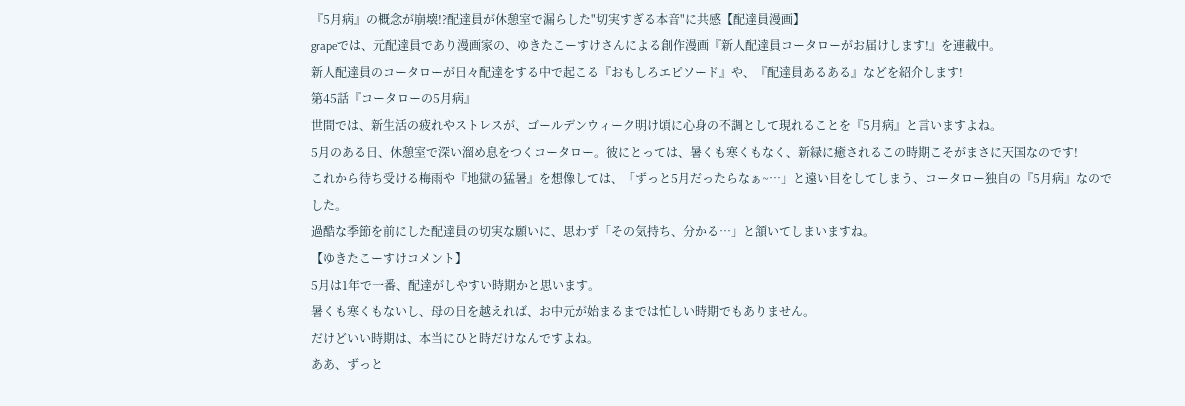『5月病』の概念が崩壊!?配達員が休憩室で漏らした"切実すぎる本音"に共感【配達員漫画】
grapeでは、元配達員であり漫画家の、ゆきたこーすけさんによる創作漫画『新人配達員コータローがお届けします!』を連載中。
新人配達員のコータローが日々配達をする中で起こる『おもしろエピソード』や、『配達員あるある』などを紹介します!
第45話『コータローの5月病』
世間では、新生活の疲れやストレスが、ゴールデンウィーク明け頃に心身の不調として現れることを『5月病』と言いますよね。
5月のある日、休憩室で深い溜め息をつくコータロー。彼にとっては、暑くも寒くもなく、新緑に癒されるこの時期こそがまさに天国なのです!
これから待ち受ける梅雨や『地獄の猛暑』を想像しては、「ずっと5月だったらなぁ~…」と遠い目をしてしまう、コータロー独自の『5月病』なのでした。
過酷な季節を前にした配達員の切実な願いに、思わず「その気持ち、分かる…」と頷いてしまいますね。
【ゆきたこーすけコメント】
5月は1年で一番、配達がしやすい時期かと思います。
暑くも寒くもないし、母の日を越えれば、お中元が始まるまでは忙しい時期でもありません。
だけどいい時期は、本当にひと時だけなんですよね。
ああ、ずっと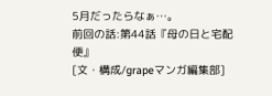5月だったらなぁ…。
前回の話:第44話『母の日と宅配便』
[文・構成/grapeマンガ編集部]